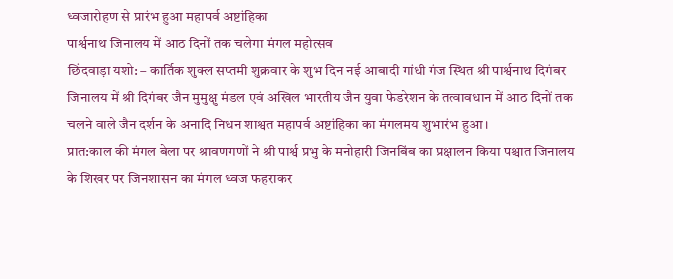ध्वजारोहण से प्रारंभ हुआ महापर्व अष्टांहिका
पार्श्वनाथ जिनालय में आठ दिनों तक चलेगा मंगल महोत्सव
छिंदवाड़ा यशो: – कार्तिक शुक्ल सप्तमी शुक्रवार के शुभ दिन नई आबादी गांधी गंज स्थित श्री पार्श्वनाथ दिगंबर जिनालय में श्री दिगंबर जैन मुमुक्षु मंडल एवं अखिल भारतीय जैन युवा फेडरेशन के तत्वावधान में आठ दिनों तक चलने वाले जैन दर्शन के अनादि निधन शाश्वत महापर्व अष्टांहिका का मंगलमय शुभारंभ हुआ।
प्रात:काल की मंगल बेला पर श्रावणगणों ने श्री पार्श्व प्रभु के मनोहारी जिनबिंब का प्रक्षालन किया पश्चात जिनालय के शिखर पर जिनशासन का मंगल ध्वज फहराकर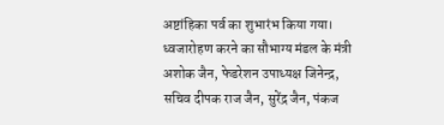अष्टांहिका पर्व का शुभारंभ किया गया। ध्वजारोहण करने का सौभाग्य मंडल के मंत्री अशोक जैन, फेडरेशन उपाध्यक्ष जिनेन्द्र, सचिव दीपक राज जैन, सुरेंद्र जैन, पंकज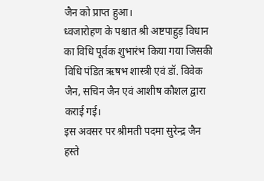जैन को प्राप्त हुआ।
ध्वजारोहण के पश्चात श्री अष्टपाहुड़ विधान का विधि पूर्वक शुभारंभ किया गया जिसकी विधि पंडित ऋषभ शास्त्री एवं डॉ. विवेक जैन, सचिन जैन एवं आशीष कौशल द्वारा कराई गई।
इस अवसर पर श्रीमती पदमा सुरेन्द्र जैन हस्ते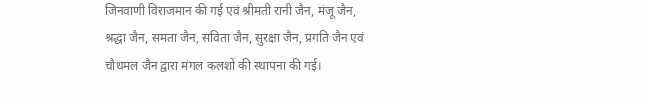जिनवाणी विराजमान की गई एवं श्रीमती रानी जैन, मंजू जैन, श्रद्धा जैन, समता जैन, सविता जैन, सुरक्षा जैन, प्रगति जैन एवं चौथमल जैन द्वारा मंगल कलशों की स्थापना की गई।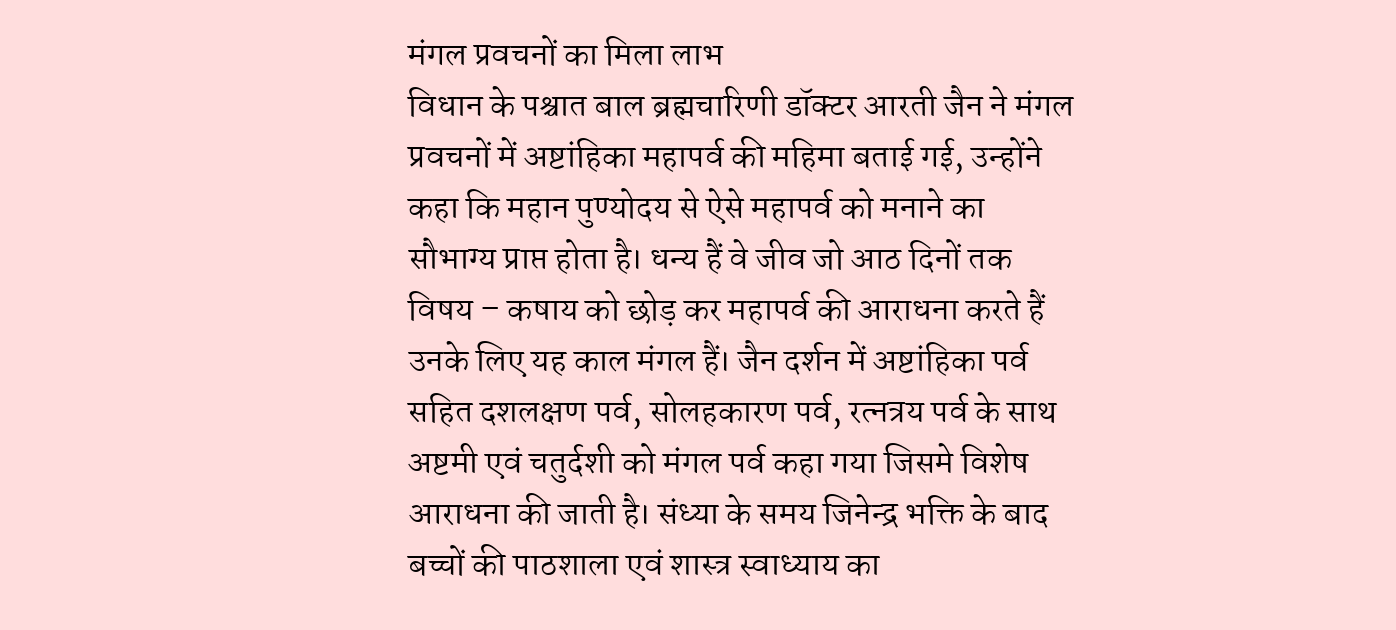मंगल प्रवचनों का मिला लाभ
विधान के पश्चात बाल ब्रह्मचारिणी डॉक्टर आरती जैन ने मंगल प्रवचनों में अष्टांहिका महापर्व की महिमा बताई गई, उन्होंने कहा कि महान पुण्योदय से ऐसे महापर्व को मनाने का सौभाग्य प्राप्त होता है। धन्य हैं वे जीव जो आठ दिनों तक विषय – कषाय को छोड़ कर महापर्व की आराधना करते हैं उनके लिए यह काल मंगल हैं। जैन दर्शन में अष्टांहिका पर्व सहित दशलक्षण पर्व, सोलहकारण पर्व, रत्नत्रय पर्व के साथ अष्टमी एवं चतुर्दशी को मंगल पर्व कहा गया जिसमे विशेष आराधना की जाती है। संध्या के समय जिनेन्द्र भक्ति के बाद बच्चों की पाठशाला एवं शास्त्र स्वाध्याय का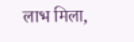लाभ मिला,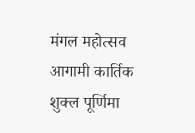मंगल महोत्सव आगामी कार्तिक शुक्ल पूर्णिमा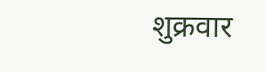शुक्रवार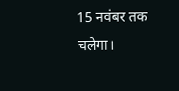15 नवंबर तक चलेगा।